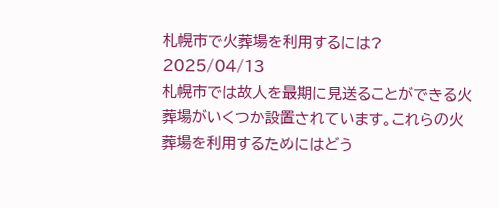札幌市で火葬場を利用するには?
2025/04/13
札幌市では故人を最期に見送ることができる火葬場がいくつか設置されています。これらの火葬場を利用するためにはどう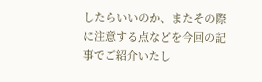したらいいのか、またその際に注意する点などを今回の記事でご紹介いたし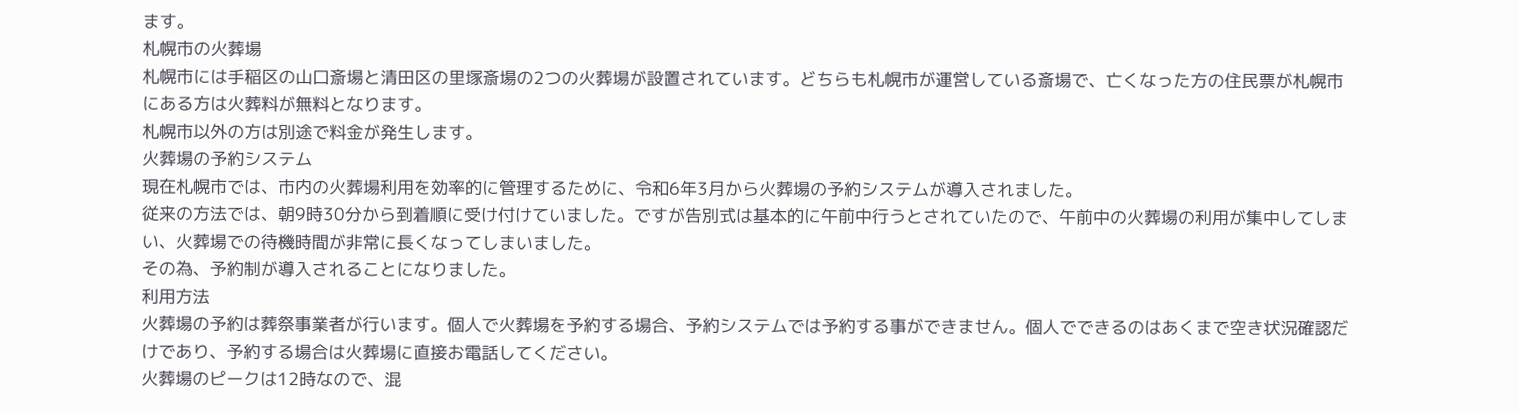ます。
札幌市の火葬場
札幌市には手稲区の山口斎場と清田区の里塚斎場の2つの火葬場が設置されています。どちらも札幌市が運営している斎場で、亡くなった方の住民票が札幌市にある方は火葬料が無料となります。
札幌市以外の方は別途で料金が発生します。
火葬場の予約システム
現在札幌市では、市内の火葬場利用を効率的に管理するために、令和6年3月から火葬場の予約システムが導入されました。
従来の方法では、朝9時30分から到着順に受け付けていました。ですが告別式は基本的に午前中行うとされていたので、午前中の火葬場の利用が集中してしまい、火葬場での待機時間が非常に長くなってしまいました。
その為、予約制が導入されることになりました。
利用方法
火葬場の予約は葬祭事業者が行います。個人で火葬場を予約する場合、予約システムでは予約する事ができません。個人でできるのはあくまで空き状況確認だけであり、予約する場合は火葬場に直接お電話してください。
火葬場のピークは12時なので、混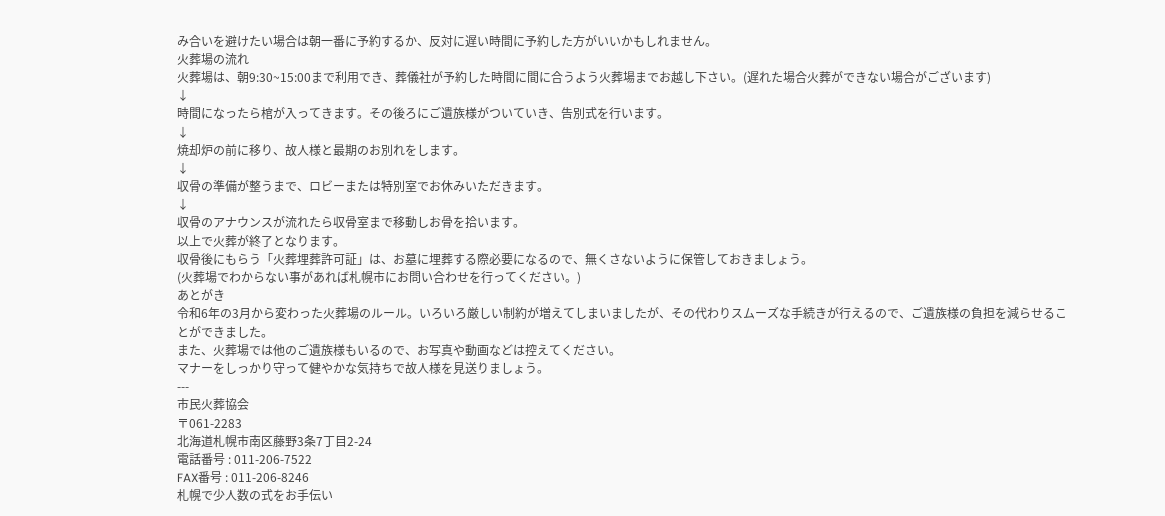み合いを避けたい場合は朝一番に予約するか、反対に遅い時間に予約した方がいいかもしれません。
火葬場の流れ
火葬場は、朝9:30~15:00まで利用でき、葬儀社が予約した時間に間に合うよう火葬場までお越し下さい。(遅れた場合火葬ができない場合がございます)
↓
時間になったら棺が入ってきます。その後ろにご遺族様がついていき、告別式を行います。
↓
焼却炉の前に移り、故人様と最期のお別れをします。
↓
収骨の準備が整うまで、ロビーまたは特別室でお休みいただきます。
↓
収骨のアナウンスが流れたら収骨室まで移動しお骨を拾います。
以上で火葬が終了となります。
収骨後にもらう「火葬埋葬許可証」は、お墓に埋葬する際必要になるので、無くさないように保管しておきましょう。
(火葬場でわからない事があれば札幌市にお問い合わせを行ってください。)
あとがき
令和6年の3月から変わった火葬場のルール。いろいろ厳しい制約が増えてしまいましたが、その代わりスムーズな手続きが行えるので、ご遺族様の負担を減らせることができました。
また、火葬場では他のご遺族様もいるので、お写真や動画などは控えてください。
マナーをしっかり守って健やかな気持ちで故人様を見送りましょう。
---
市民火葬協会
〒061-2283
北海道札幌市南区藤野3条7丁目2-24
電話番号 : 011-206-7522
FAX番号 : 011-206-8246
札幌で少人数の式をお手伝い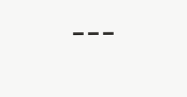---